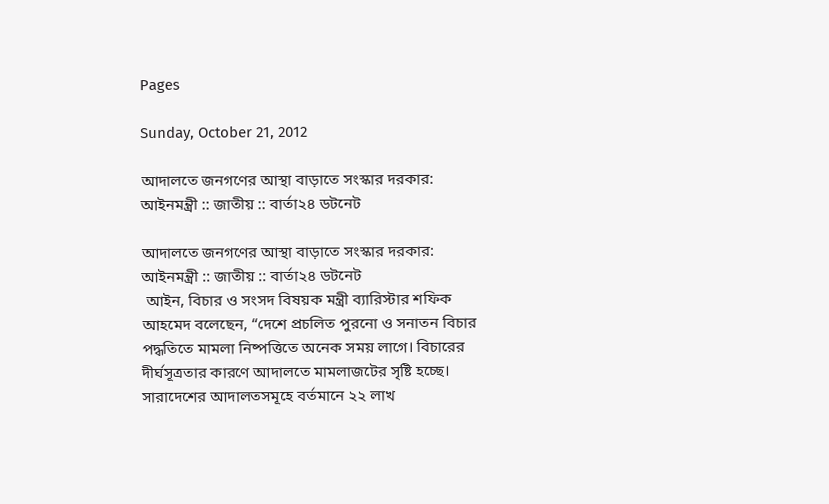Pages

Sunday, October 21, 2012

আদালতে জনগণের আস্থা বাড়াতে সংস্কার দরকার: আইনমন্ত্রী :: জাতীয় :: বার্তা২৪ ডটনেট

আদালতে জনগণের আস্থা বাড়াতে সংস্কার দরকার: আইনমন্ত্রী :: জাতীয় :: বার্তা২৪ ডটনেট
 আইন, বিচার ও সংসদ বিষয়ক মন্ত্রী ব্যারিস্টার শফিক আহমেদ বলেছেন, “দেশে প্রচলিত পুরনো ও সনাতন বিচার পদ্ধতিতে মামলা নিষ্পত্তিতে অনেক সময় লাগে। বিচারের দীর্ঘসূত্রতার কারণে আদালতে মামলাজটের সৃষ্টি হচ্ছে। সারাদেশের আদালতসমূহে বর্তমানে ২২ লাখ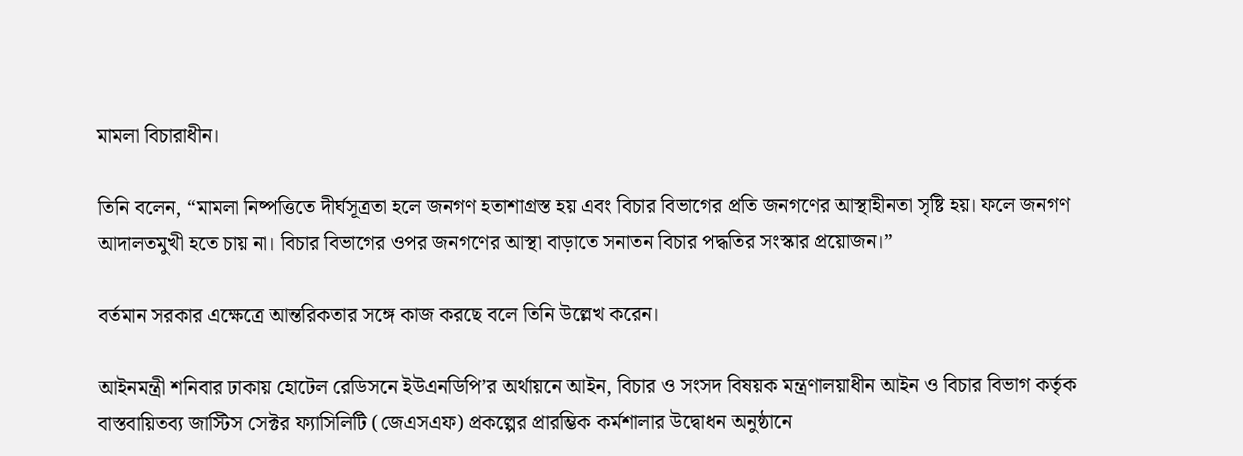মামলা বিচারাধীন।

তিনি বলেন, “মামলা নিষ্পত্তিতে দীর্ঘসূত্রতা হলে জনগণ হতাশাগ্রস্ত হয় এবং বিচার বিভাগের প্রতি জনগণের আস্থাহীনতা সৃষ্টি হয়। ফলে জনগণ আদালতমুখী হতে চায় না। বিচার বিভাগের ওপর জনগণের আস্থা বাড়াতে সনাতন বিচার পদ্ধতির সংস্কার প্রয়োজন।”

বর্তমান সরকার এক্ষেত্রে আন্তরিকতার সঙ্গে কাজ করছে বলে তিনি উল্লেখ করেন।

আইনমন্ত্রী শনিবার ঢাকায় হোটেল রেডিসনে ইউএনডিপি’র অর্থায়নে আইন, বিচার ও সংসদ বিষয়ক মন্ত্রণালয়াধীন আইন ও বিচার বিভাগ কর্তৃক বাস্তবায়িতব্য জাস্টিস সেক্টর ফ্যাসিলিটি (জেএসএফ) প্রকল্পের প্রারম্ভিক কর্মশালার উদ্বোধন অনুষ্ঠানে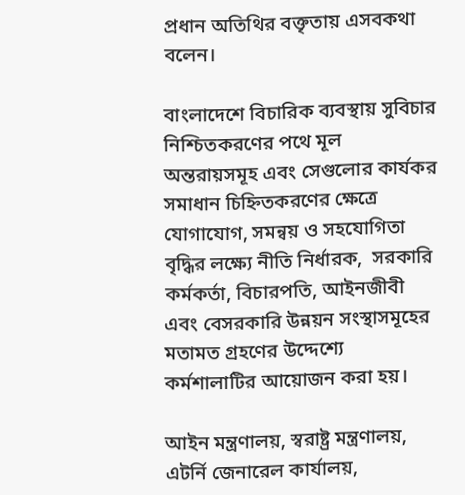প্রধান অতিথির বক্তৃতায় এসবকথা বলেন।

বাংলাদেশে বিচারিক ব্যবস্থায় সুবিচার নিশ্চিতকরণের পথে মূল অন্তরায়সমূহ এবং সেগুলোর কার্যকর সমাধান চিহ্নিতকরণের ক্ষেত্রে যোগাযোগ, সমন্বয় ও সহযোগিতা বৃদ্ধির লক্ষ্যে নীতি নির্ধারক,  সরকারি কর্মকর্তা, বিচারপতি, আইনজীবী এবং বেসরকারি উন্নয়ন সংস্থাসমূহের মতামত গ্রহণের উদ্দেশ্যে কর্মশালাটির আয়োজন করা হয়।

আইন মন্ত্রণালয়, স্বরাষ্ট্র মন্ত্রণালয়, এটর্নি জেনারেল কার্যালয়,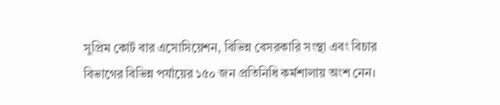সুপ্রিম কোর্ট বার এসোসিয়েশন, বিভিন্ন বেসরকারি সংস্থা এবং বিচার বিভাগের বিভিন্ন পর্যায়ের ১৫০ জন প্রতিনিধি কর্মশালায় অংশ নেন।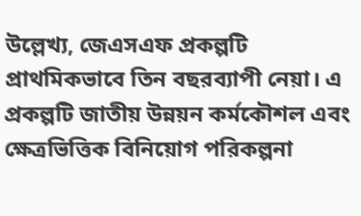উল্লেখ্য, জেএসএফ প্রকল্পটি প্রাথমিকভাবে তিন বছরব্যাপী নেয়া। এ প্রকল্পটি জাতীয় উন্নয়ন কর্মকৌশল এবং ক্ষেত্রভিত্তিক বিনিয়োগ পরিকল্পনা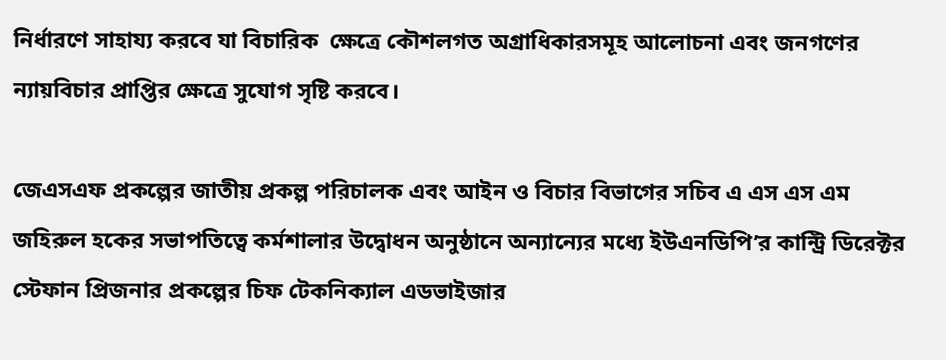নির্ধারণে সাহায্য করবে যা বিচারিক  ক্ষেত্রে কৌশলগত অগ্রাধিকারসমূহ আলোচনা এবং জনগণের ন্যায়বিচার প্রাপ্তির ক্ষেত্রে সুযোগ সৃষ্টি করবে।

জেএসএফ প্রকল্পের জাতীয় প্রকল্প পরিচালক এবং আইন ও বিচার বিভাগের সচিব এ এস এস এম জহিরুল হকের সভাপতিত্বে কর্মশালার উদ্বোধন অনুষ্ঠানে অন্যান্যের মধ্যে ইউএনডিপি’র কান্ট্রি ডিরেক্টর স্টেফান প্রিজনার প্রকল্পের চিফ টেকনিক্যাল এডভাইজার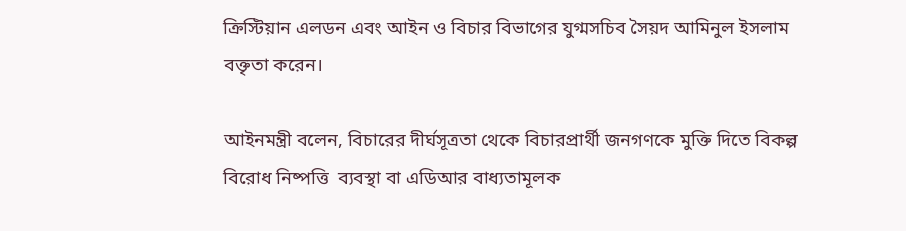ক্রিস্টিয়ান এলডন এবং আইন ও বিচার বিভাগের যুগ্মসচিব সৈয়দ আমিনুল ইসলাম বক্তৃতা করেন।

আইনমন্ত্রী বলেন, বিচারের দীর্ঘসূত্রতা থেকে বিচারপ্রার্থী জনগণকে মুক্তি দিতে বিকল্প বিরোধ নিষ্পত্তি  ব্যবস্থা বা এডিআর বাধ্যতামূলক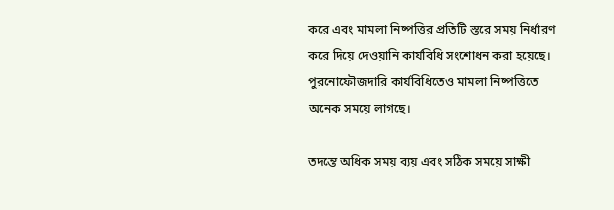করে এবং মামলা নিষ্পত্তির প্রতিটি স্তরে সময় নির্ধারণ করে দিয়ে দেওয়ানি কার্যবিধি সংশোধন করা হয়েছে। পুরনোফৌজদারি কার্যবিধিতেও মামলা নিষ্পত্তিতে অনেক সময়ে লাগছে।

তদন্তে অধিক সময় ব্যয় এবং সঠিক সময়ে সাক্ষী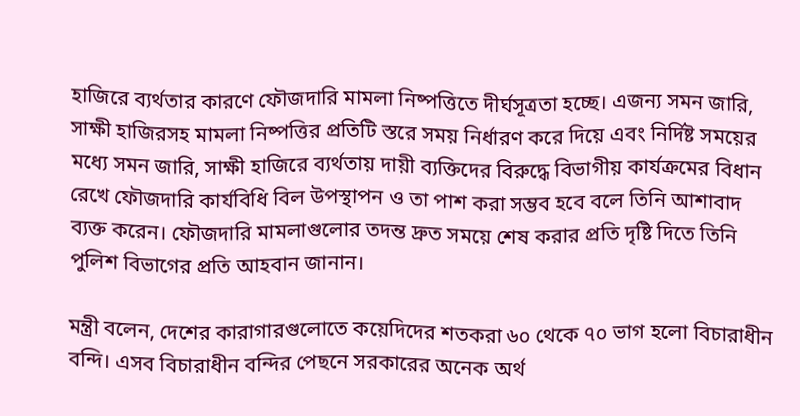হাজিরে ব্যর্থতার কারণে ফৌজদারি মামলা নিষ্পত্তিতে দীর্ঘসূত্রতা হচ্ছে। এজন্য সমন জারি, সাক্ষী হাজিরসহ মামলা নিষ্পত্তির প্রতিটি স্তরে সময় নির্ধারণ করে দিয়ে এবং নির্দিষ্ট সময়ের মধ্যে সমন জারি, সাক্ষী হাজিরে ব্যর্থতায় দায়ী ব্যক্তিদের বিরুদ্ধে বিভাগীয় কার্যক্রমের বিধান রেখে ফৌজদারি কার্যবিধি বিল উপস্থাপন ও তা পাশ করা সম্ভব হবে বলে তিনি আশাবাদ ব্যক্ত করেন। ফৌজদারি মামলাগুলোর তদন্ত দ্রুত সময়ে শেষ করার প্রতি দৃষ্টি দিতে তিনি পুলিশ বিভাগের প্রতি আহবান জানান।

মন্ত্রী বলেন, দেশের কারাগারগুলোতে কয়েদিদের শতকরা ৬০ থেকে ৭০ ভাগ হলো বিচারাধীন বন্দি। এসব বিচারাধীন বন্দির পেছনে সরকারের অনেক অর্থ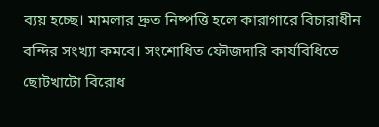ব্যয় হচ্ছে। মামলার দ্রুত নিষ্পত্তি হলে কারাগারে বিচারাধীন বন্দির সংখ্যা কমবে। সংশোধিত ফৌজদারি কার্যবিধিতে ছোটখাটো বিরোধ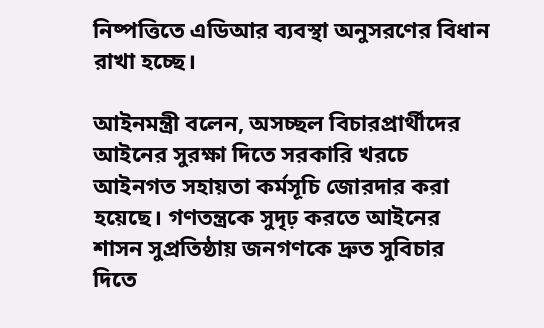নিষ্পত্তিতে এডিআর ব্যবস্থা অনুসরণের বিধান রাখা হচ্ছে।

আইনমন্ত্রী বলেন, অসচ্ছল বিচারপ্রার্থীদের আইনের সুরক্ষা দিতে সরকারি খরচে আইনগত সহায়তা কর্মসূচি জোরদার করা হয়েছে। গণতন্ত্রকে সুদৃঢ় করতে আইনের শাসন সুপ্রতিষ্ঠায় জনগণকে দ্রুত সুবিচার দিতে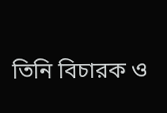তিনি বিচারক ও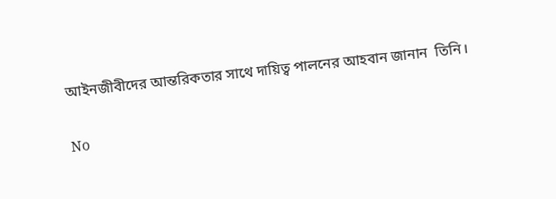আইনজীবীদের আন্তরিকতার সাথে দায়িত্ব পালনের আহবান জানান  তিনি।

No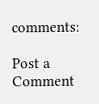comments:

Post a Comment